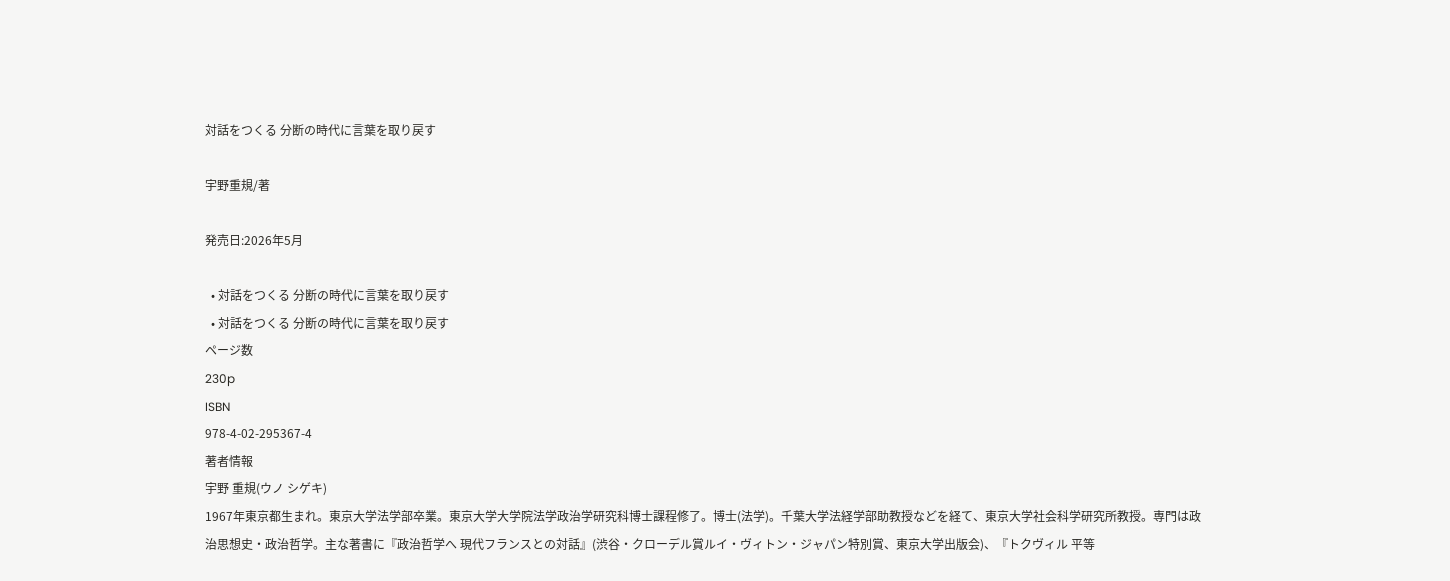対話をつくる 分断の時代に言葉を取り戻す

宇野重規/著

発売日:2026年5月

  • 対話をつくる 分断の時代に言葉を取り戻す
  • 対話をつくる 分断の時代に言葉を取り戻す
ページ数
230p
ISBN
978-4-02-295367-4
著者情報
宇野 重規(ウノ シゲキ)
1967年東京都生まれ。東京大学法学部卒業。東京大学大学院法学政治学研究科博士課程修了。博士(法学)。千葉大学法経学部助教授などを経て、東京大学社会科学研究所教授。専門は政治思想史・政治哲学。主な著書に『政治哲学へ 現代フランスとの対話』(渋谷・クローデル賞ルイ・ヴィトン・ジャパン特別賞、東京大学出版会)、『トクヴィル 平等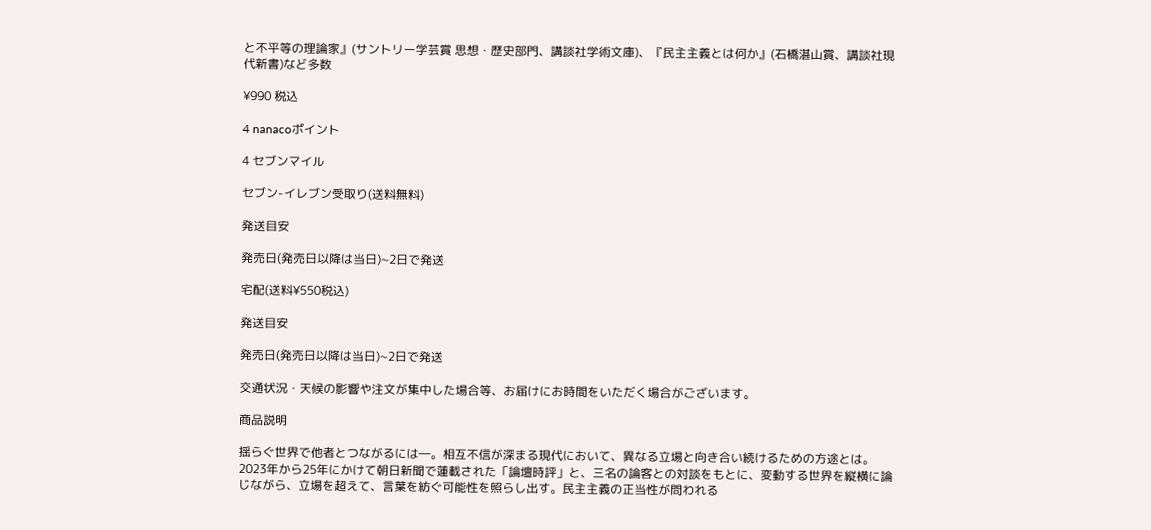と不平等の理論家』(サントリー学芸賞 思想・歴史部門、講談社学術文庫)、『民主主義とは何か』(石橋湛山賞、講談社現代新書)など多数

¥990 税込

4 nanacoポイント

4 セブンマイル

セブン-イレブン受取り(送料無料)

発送目安

発売日(発売日以降は当日)~2日で発送

宅配(送料¥550税込)

発送目安

発売日(発売日以降は当日)~2日で発送

交通状況・天候の影響や注文が集中した場合等、お届けにお時間をいただく場合がございます。

商品説明

揺らぐ世界で他者とつながるには―。相互不信が深まる現代において、異なる立場と向き合い続けるための方途とは。2023年から25年にかけて朝日新聞で蓮載された「論壇時評」と、三名の論客との対談をもとに、変動する世界を縦横に論じながら、立場を超えて、言葉を紡ぐ可能性を照らし出す。民主主義の正当性が問われる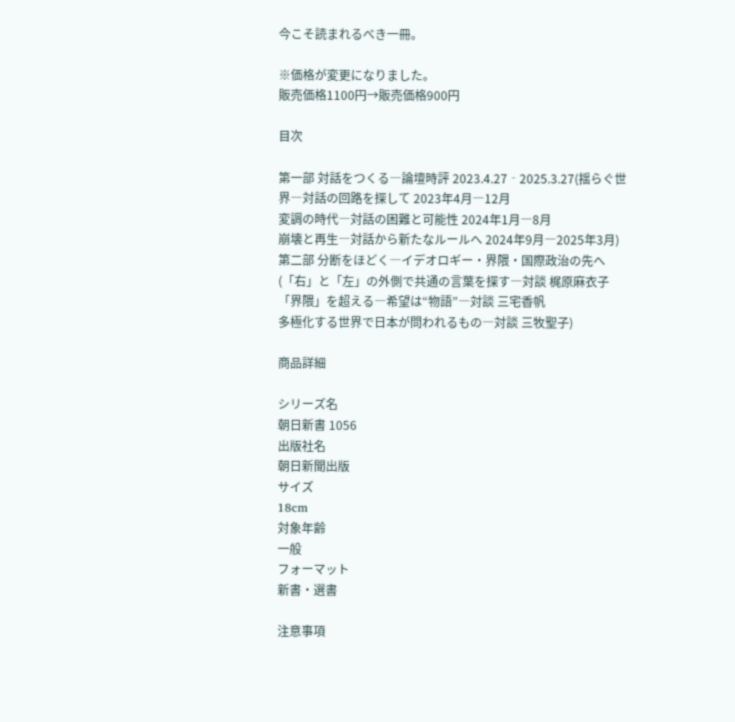今こそ読まれるべき一冊。

※価格が変更になりました。
販売価格1100円→販売価格900円

目次

第一部 対話をつくる―論壇時評 2023.4.27‐2025.3.27(揺らぐ世界―対話の回路を探して 2023年4月―12月
変調の時代―対話の困難と可能性 2024年1月―8月
崩壊と再生―対話から新たなルールへ 2024年9月―2025年3月)
第二部 分断をほどく―イデオロギー・界隈・国際政治の先へ(「右」と「左」の外側で共通の言葉を探す―対談 梶原麻衣子
「界隈」を超える―希望は“物語”―対談 三宅香帆
多極化する世界で日本が問われるもの―対談 三牧聖子)

商品詳細

シリーズ名
朝日新書 1056
出版社名
朝日新聞出版
サイズ
18cm
対象年齢
一般
フォーマット
新書・選書

注意事項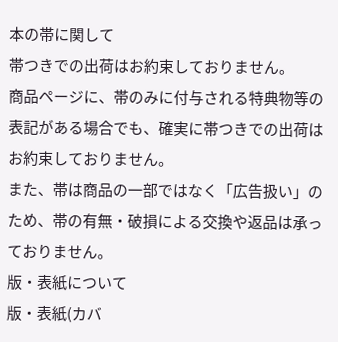本の帯に関して
帯つきでの出荷はお約束しておりません。
商品ページに、帯のみに付与される特典物等の表記がある場合でも、確実に帯つきでの出荷はお約束しておりません。
また、帯は商品の一部ではなく「広告扱い」のため、帯の有無・破損による交換や返品は承っておりません。
版・表紙について
版・表紙(カバ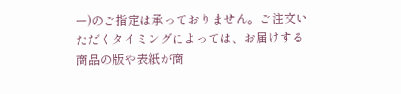ー)のご指定は承っておりません。ご注文いただくタイミングによっては、お届けする商品の版や表紙が商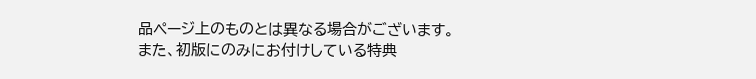品ページ上のものとは異なる場合がございます。
また、初版にのみにお付けしている特典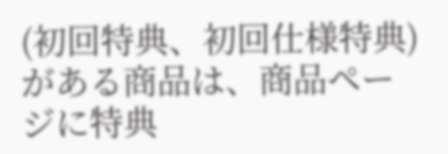(初回特典、初回仕様特典)がある商品は、商品ページに特典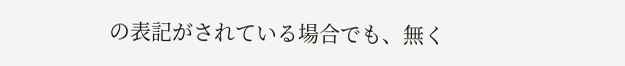の表記がされている場合でも、無く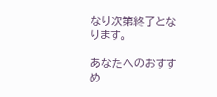なり次第終了となります。

あなたへのおすすめ